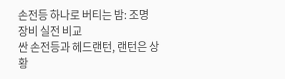손전등 하나로 버티는 밤: 조명 장비 실전 비교
싼 손전등과 헤드랜턴, 랜턴은 상황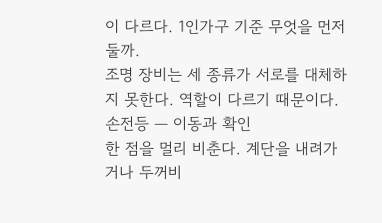이 다르다. 1인가구 기준 무엇을 먼저 둘까.
조명 장비는 세 종류가 서로를 대체하지 못한다. 역할이 다르기 때문이다.
손전등 — 이동과 확인
한 점을 멀리 비춘다. 계단을 내려가거나 두꺼비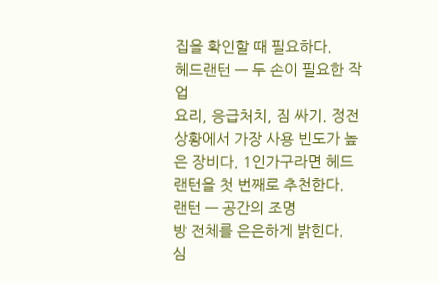집을 확인할 때 필요하다.
헤드랜턴 — 두 손이 필요한 작업
요리, 응급처치, 짐 싸기. 정전 상황에서 가장 사용 빈도가 높은 장비다. 1인가구라면 헤드랜턴을 첫 번째로 추천한다.
랜턴 — 공간의 조명
방 전체를 은은하게 밝힌다. 심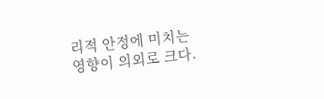리적 안정에 미치는 영향이 의외로 크다.